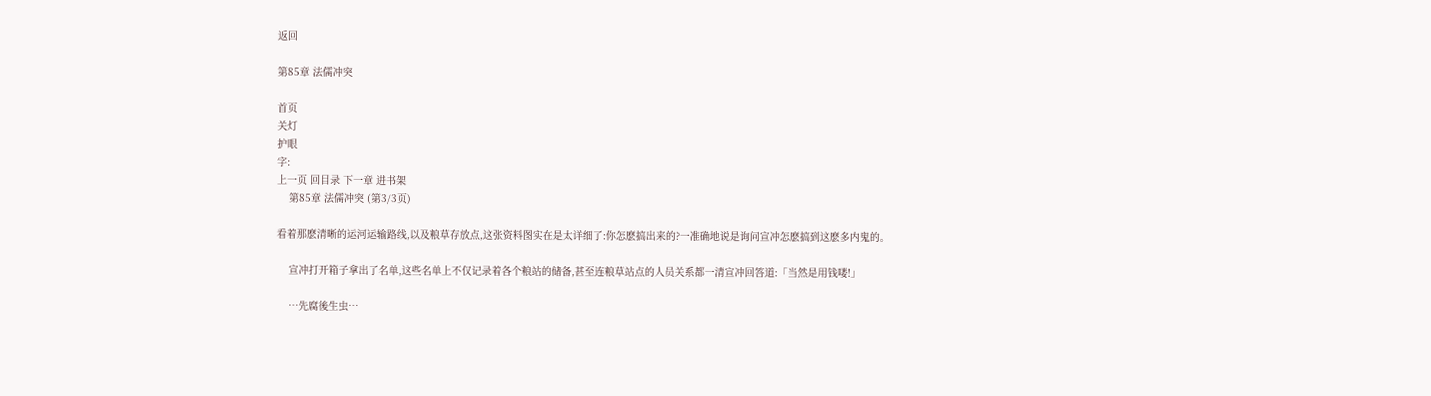返回

第85章 法儒冲突

首页
关灯
护眼
字:
上一页 回目录 下一章 进书架
    第85章 法儒冲突 (第3/3页)

看着那麽清晰的运河运输路线,以及粮草存放点,这张资料图实在是太详细了:你怎麽搞出来的?一准确地说是询问宣冲怎麽搞到这麽多内鬼的。

    宣冲打开箱子拿出了名单,这些名单上不仅记录着各个粮站的储备,甚至连粮草站点的人员关系都一清宣冲回答道:「当然是用钱喽!」

    …先腐後生虫…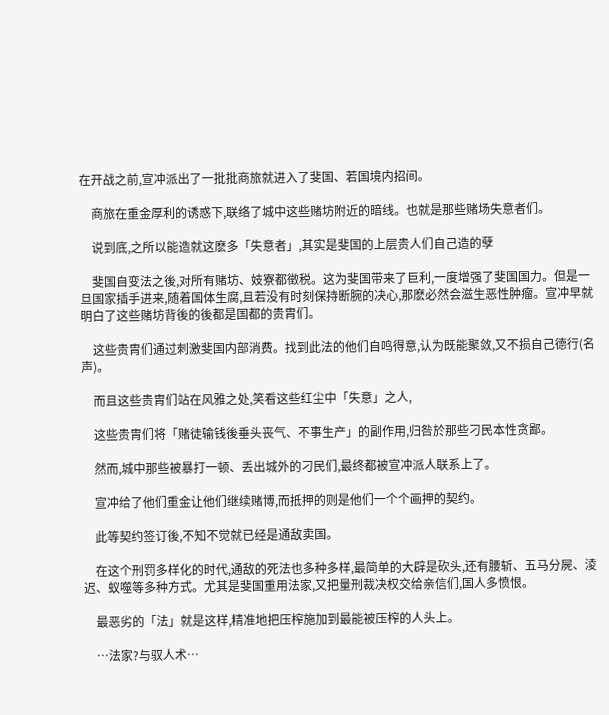在开战之前,宣冲派出了一批批商旅就进入了斐国、若国境内招间。

    商旅在重金厚利的诱惑下,联络了城中这些赌坊附近的暗线。也就是那些赌场失意者们。

    说到底,之所以能造就这麽多「失意者」,其实是斐国的上层贵人们自己造的孽

    斐国自变法之後,对所有赌坊、妓寮都徵税。这为斐国带来了巨利,一度增强了斐国国力。但是一旦国家插手进来,随着国体生腐,且若没有时刻保持断腕的决心,那麽必然会滋生恶性肿瘤。宣冲早就明白了这些赌坊背後的後都是国都的贵胄们。

    这些贵胄们通过刺激斐国内部消费。找到此法的他们自鸣得意,认为既能聚敛,又不损自己德行(名声)。

    而且这些贵胄们站在风雅之处,笑看这些红尘中「失意」之人,

    这些贵胄们将「赌徒输钱後垂头丧气、不事生产」的副作用,归咎於那些刁民本性贪鄙。

    然而,城中那些被暴打一顿、丢出城外的刁民们,最终都被宣冲派人联系上了。

    宣冲给了他们重金让他们继续赌博,而抵押的则是他们一个个画押的契约。

    此等契约签订後,不知不觉就已经是通敌卖国。

    在这个刑罚多样化的时代,通敌的死法也多种多样,最简单的大辟是砍头,还有腰斩、五马分屍、淩迟、蚁噬等多种方式。尤其是斐国重用法家,又把量刑裁决权交给亲信们,国人多愤恨。

    最恶劣的「法」就是这样,精准地把压榨施加到最能被压榨的人头上。

    …法家?与驭人术…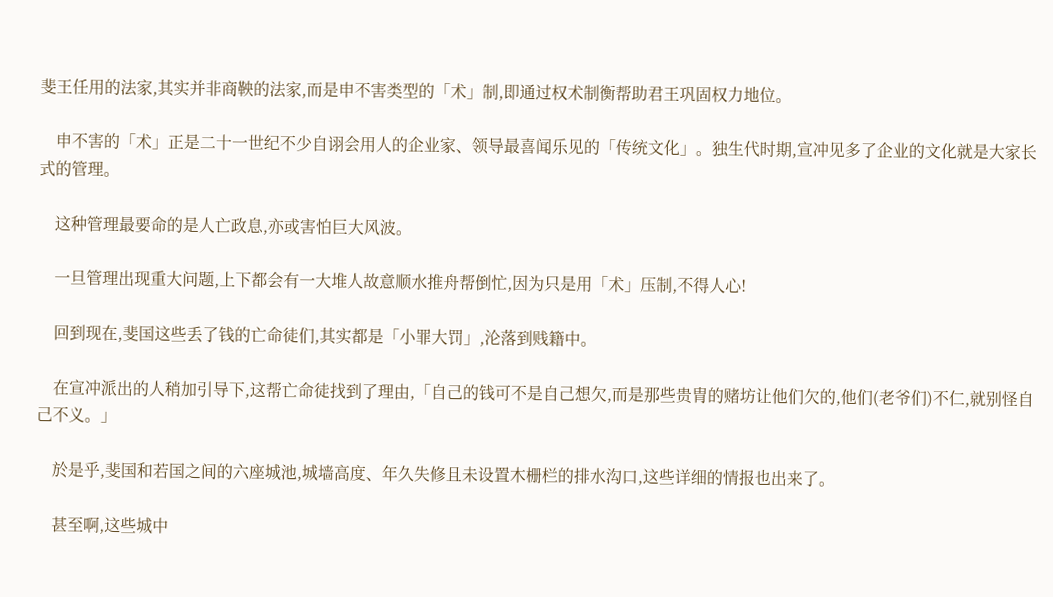斐王任用的法家,其实并非商鞅的法家,而是申不害类型的「术」制,即通过权术制衡帮助君王巩固权力地位。

    申不害的「术」正是二十一世纪不少自诩会用人的企业家、领导最喜闻乐见的「传统文化」。独生代时期,宣冲见多了企业的文化就是大家长式的管理。

    这种管理最要命的是人亡政息,亦或害怕巨大风波。

    一旦管理出现重大问题,上下都会有一大堆人故意顺水推舟帮倒忙,因为只是用「术」压制,不得人心!

    回到现在,斐国这些丢了钱的亡命徒们,其实都是「小罪大罚」,沦落到贱籍中。

    在宣冲派出的人稍加引导下,这帮亡命徒找到了理由,「自己的钱可不是自己想欠,而是那些贵胄的赌坊让他们欠的,他们(老爷们)不仁,就别怪自己不义。」

    於是乎,斐国和若国之间的六座城池,城墙高度、年久失修且未设置木栅栏的排水沟口,这些详细的情报也出来了。

    甚至啊,这些城中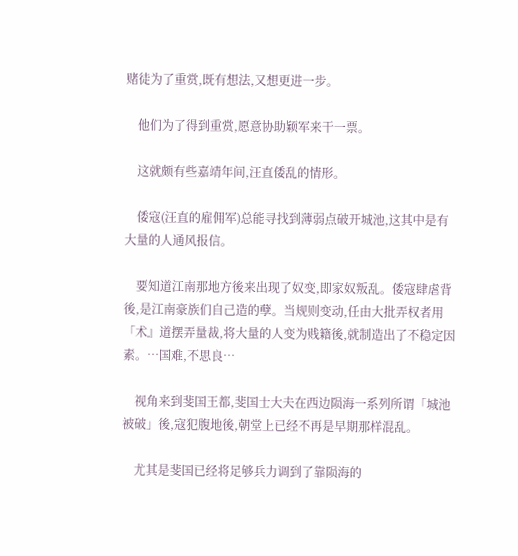赌徒为了重赏,既有想法,又想更进一步。

    他们为了得到重赏,愿意协助颖军来干一票。

    这就颇有些嘉靖年间,汪直倭乱的情形。

    倭寇(汪直的雇佣军)总能寻找到薄弱点破开城池,这其中是有大量的人通风报信。

    要知道江南那地方後来出现了奴变,即家奴叛乱。倭寇肆虐背後,是江南豪族们自己造的孽。当规则变动,任由大批弄权者用「术』道摆弄量裁,将大量的人变为贱籍後,就制造出了不稳定因素。…国难,不思良…

    视角来到斐国王都,斐国士大夫在西边陨海一系列所谓「城池被破」後,寇犯腹地後,朝堂上已经不再是早期那样混乱。

    尤其是斐国已经将足够兵力调到了靠陨海的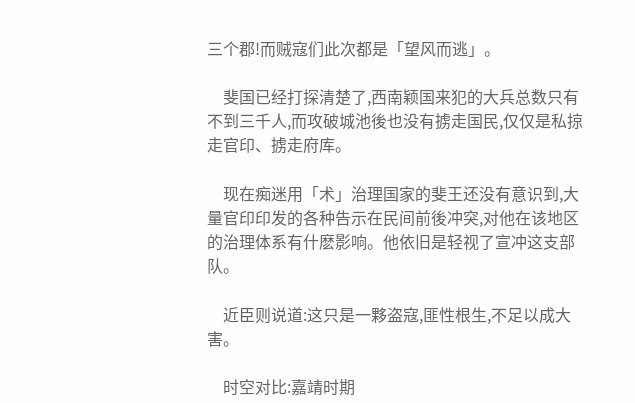三个郡!而贼寇们此次都是「望风而逃」。

    斐国已经打探清楚了,西南颖国来犯的大兵总数只有不到三千人,而攻破城池後也没有掳走国民,仅仅是私掠走官印、掳走府库。

    现在痴迷用「术」治理国家的斐王还没有意识到,大量官印印发的各种告示在民间前後冲突,对他在该地区的治理体系有什麽影响。他依旧是轻视了宣冲这支部队。

    近臣则说道:这只是一夥盗寇,匪性根生,不足以成大害。

    时空对比:嘉靖时期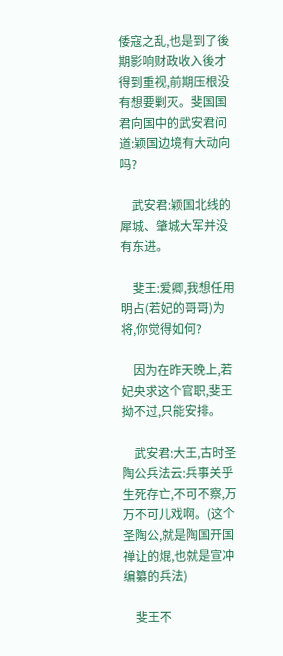倭寇之乱,也是到了後期影响财政收入後才得到重视,前期压根没有想要剿灭。斐国国君向国中的武安君问道:颖国边境有大动向吗?

    武安君:颖国北线的犀城、肇城大军并没有东进。

    斐王:爱卿,我想任用明占(若妃的哥哥)为将,你觉得如何?

    因为在昨天晚上,若妃央求这个官职,斐王拗不过,只能安排。

    武安君:大王,古时圣陶公兵法云:兵事关乎生死存亡,不可不察,万万不可儿戏啊。(这个圣陶公,就是陶国开国禅让的焜,也就是宣冲编纂的兵法)

    斐王不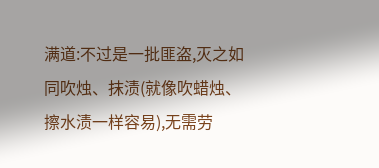满道:不过是一批匪盗,灭之如同吹烛、抹渍(就像吹蜡烛、擦水渍一样容易),无需劳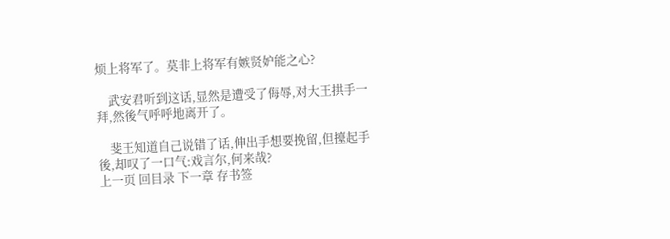烦上将军了。莫非上将军有嫉贤妒能之心?

    武安君听到这话,显然是遭受了侮辱,对大王拱手一拜,然後气呼呼地离开了。

    斐王知道自己说错了话,伸出手想要挽留,但擡起手後,却叹了一口气:戏言尔,何来哉?
上一页 回目录 下一章 存书签